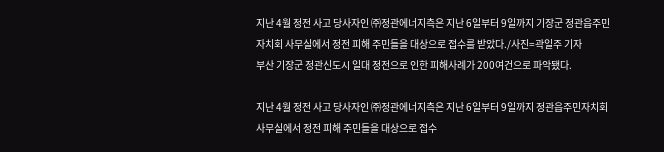지난 4월 정전 사고 당사자인 ㈜정관에너지측은 지난 6일부터 9일까지 기장군 정관읍주민자치회 사무실에서 정전 피해 주민들을 대상으로 접수를 받았다./사진=곽일주 기자
부산 기장군 정관신도시 일대 정전으로 인한 피해사례가 200여건으로 파악됐다.

지난 4월 정전 사고 당사자인 ㈜정관에너지측은 지난 6일부터 9일까지 정관읍주민자치회 사무실에서 정전 피해 주민들을 대상으로 접수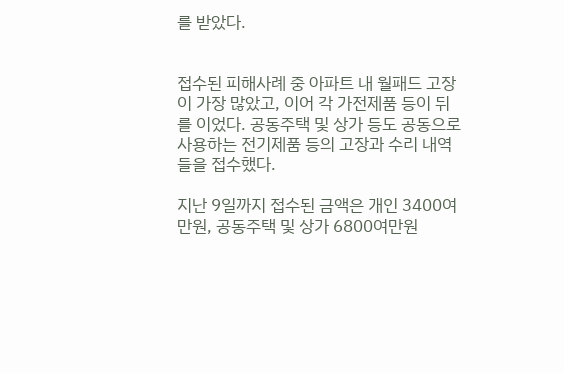를 받았다.


접수된 피해사례 중 아파트 내 월패드 고장이 가장 많았고, 이어 각 가전제품 등이 뒤를 이었다. 공동주택 및 상가 등도 공동으로 사용하는 전기제품 등의 고장과 수리 내역들을 접수했다.

지난 9일까지 접수된 금액은 개인 3400여만원, 공동주택 및 상가 6800여만원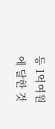등 1억여원에 달한 것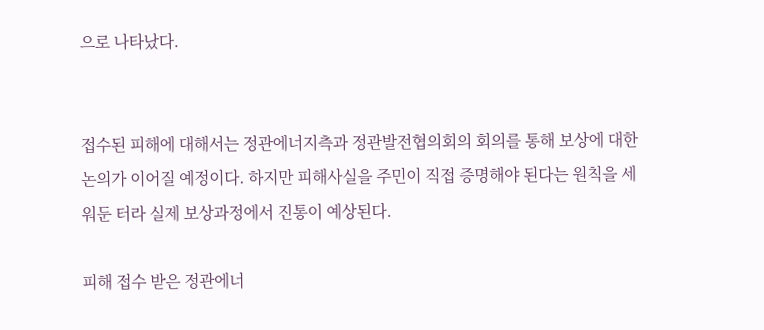으로 나타났다.


접수된 피해에 대해서는 정관에너지측과 정관발전협의회의 회의를 통해 보상에 대한 논의가 이어질 예정이다. 하지만 피해사실을 주민이 직접 증명해야 된다는 원칙을 세워둔 터라 실제 보상과정에서 진통이 예상된다.

피해 접수 받은 정관에너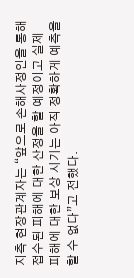지측 현장관계자는 “앞으로 손해사정인을 통해 접수된 피해에 대한 산정을 할 예정이고 실제 피해에 대한 보상 시기는 아직 정확하게 예측을 할 수 없다”고 전했다.